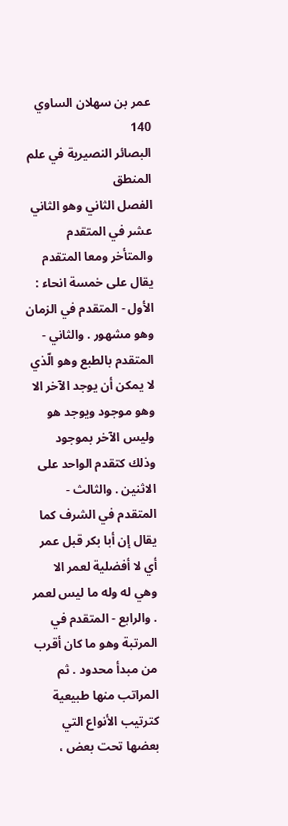عمر بن سهلان الساوي
140
البصائر النصيرية في علم المنطق
الفصل الثاني وهو الثاني عشر في المتقدم والمتأخر ومعا المتقدم يقال على خمسة انحاء : الأول - المتقدم في الزمان وهو مشهور . والثاني - المتقدم بالطبع وهو الّذي لا يمكن أن يوجد الآخر الا وهو موجود ويوجد هو وليس الآخر بموجود وذلك كتقدم الواحد على الاثنين . والثالث - المتقدم في الشرف كما يقال إن أبا بكر قبل عمر أي لا أفضلية لعمر الا وهي له وله ما ليس لعمر . والرابع - المتقدم في المرتبة وهو ما كان أقرب من مبدأ محدود . ثم المراتب منها طبيعية كترتيب الأنواع التي بعضها تحت بعض ،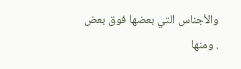والأجناس التي بعضها فوق بعض . ومنها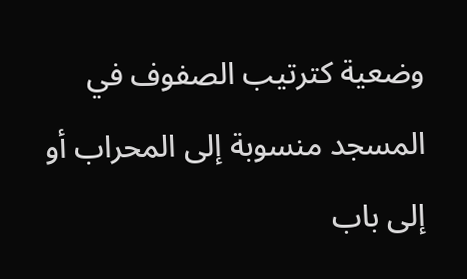وضعية كترتيب الصفوف في المسجد منسوبة إلى المحراب أو إلى باب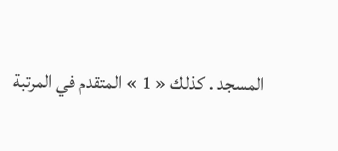المسجد . كذلك « 1 » المتقدم في المرتبة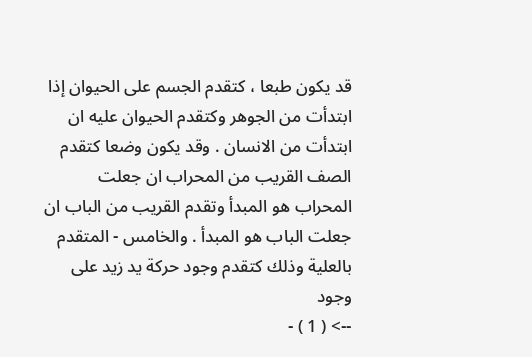قد يكون طبعا ، كتقدم الجسم على الحيوان إذا ابتدأت من الجوهر وكتقدم الحيوان عليه ان ابتدأت من الانسان . وقد يكون وضعا كتقدم الصف القريب من المحراب ان جعلت المحراب هو المبدأ وتقدم القريب من الباب ان جعلت الباب هو المبدأ . والخامس - المتقدم بالعلية وذلك كتقدم وجود حركة يد زيد على وجود
--> ( 1 ) -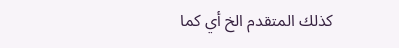كذلك المتقدم الخ أي كما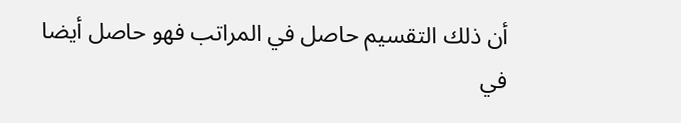أن ذلك التقسيم حاصل في المراتب فهو حاصل أيضا في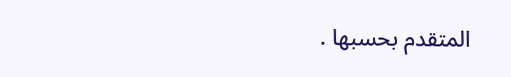المتقدم بحسبها .